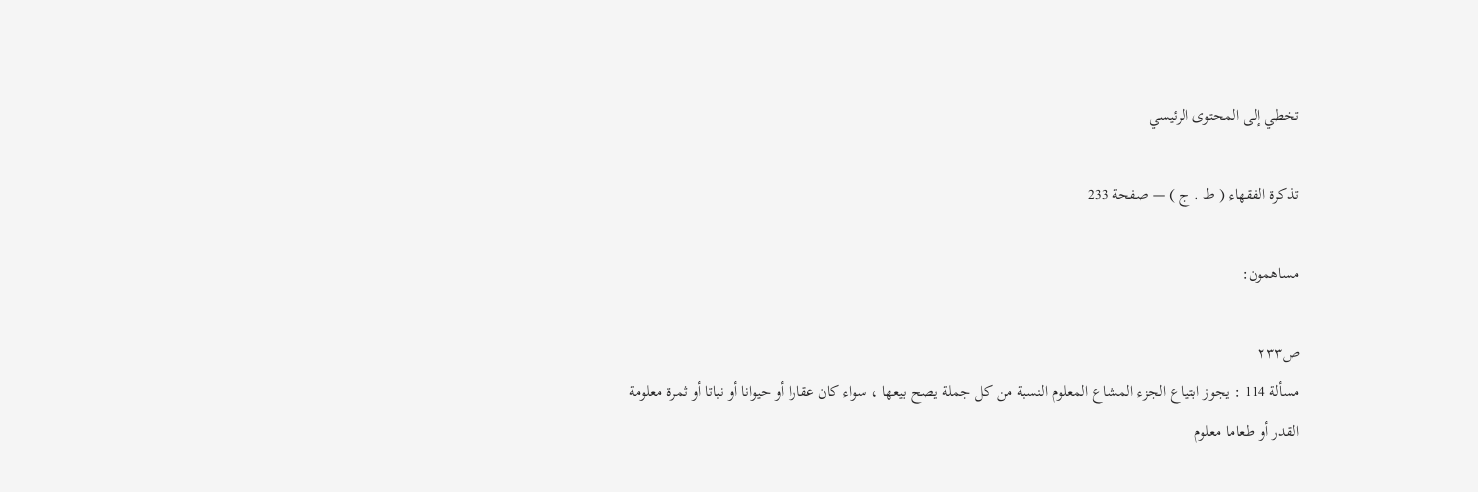تخطي إلى المحتوى الرئيسي

تذكرة الفقهاء ( ط . ج ) — صفحة 233

مساهمون:

ص٢٣٣
مسألة 114 : يجوز ابتياع الجزء المشاع المعلوم النسبة من كل جملة يصح بيعها ، سواء كان عقارا أو حيوانا أو نباتا أو ثمرة معلومة القدر أو طعاما معلوم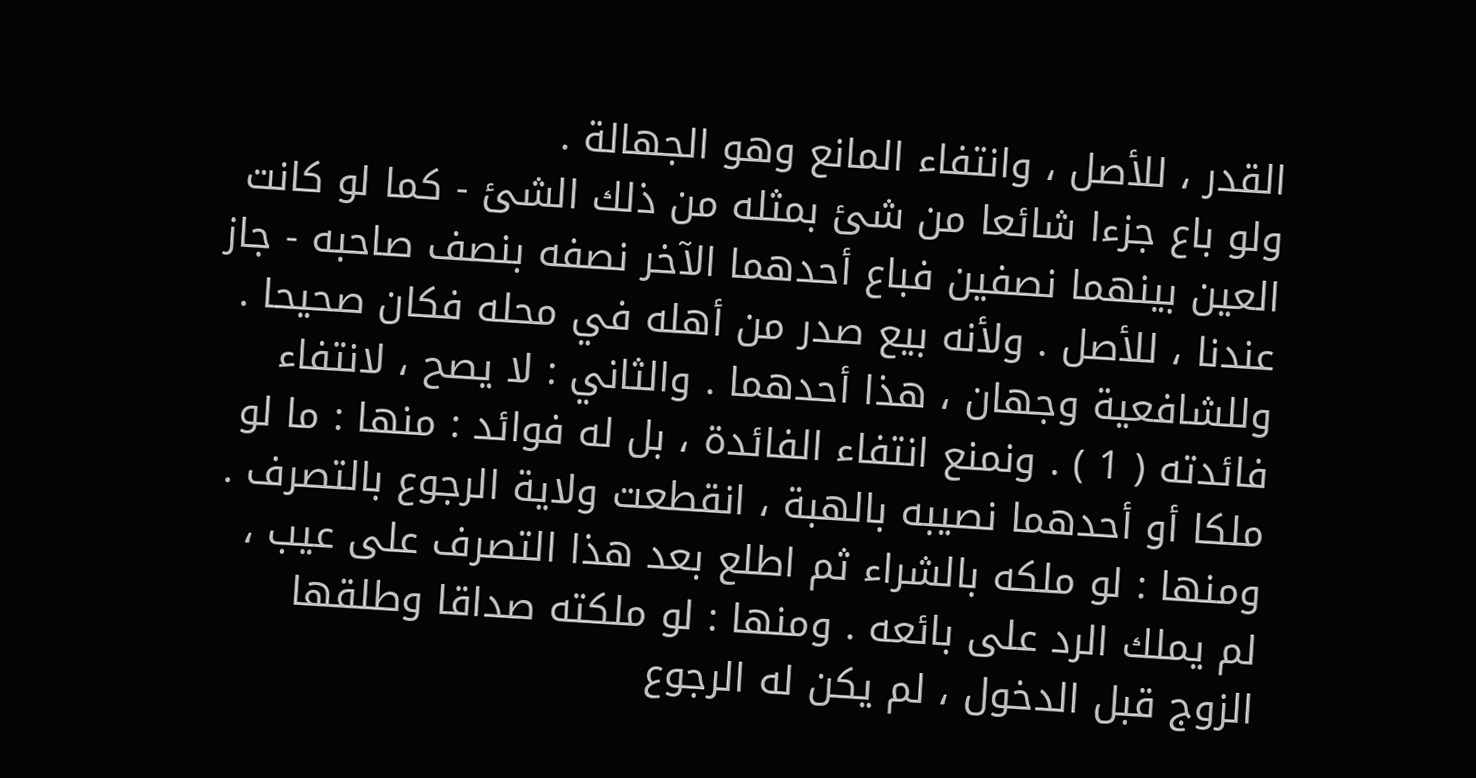القدر ، للأصل ، وانتفاء المانع وهو الجهالة .
ولو باع جزءا شائعا من شئ بمثله من ذلك الشئ - كما لو كانت العين بينهما نصفين فباع أحدهما الآخر نصفه بنصف صاحبه - جاز عندنا ، للأصل . ولأنه بيع صدر من أهله في محله فكان صحيحا . وللشافعية وجهان ، هذا أحدهما . والثاني : لا يصح ، لانتفاء فائدته ( 1 ) . ونمنع انتفاء الفائدة ، بل له فوائد : منها : ما لو ملكا أو أحدهما نصيبه بالهبة ، انقطعت ولاية الرجوع بالتصرف . ومنها : لو ملكه بالشراء ثم اطلع بعد هذا التصرف على عيب ، لم يملك الرد على بائعه . ومنها : لو ملكته صداقا وطلقها الزوج قبل الدخول ، لم يكن له الرجوع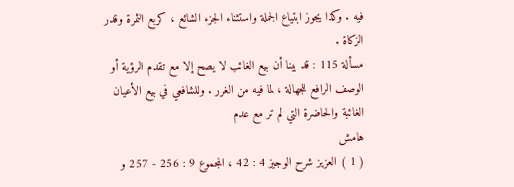فيه . وكذا يجوز ابتياع الجملة واستثناء الجزء الشائع ، كربع الثمرة وقدر الزكاة .
مسألة 115 : قد بينا أن بيع الغائب لا يصح إلا مع تقدم الرؤية أو الوصف الرافع للجهالة ، لما فيه من الغرر . وللشافعي في بيع الأعيان الغائبة والحاضرة التي لم تر مع عدم
هامش
( 1 ) العزيز شرح الوجيز 4 : 42 ، المجموع 9 : 256 - 257 و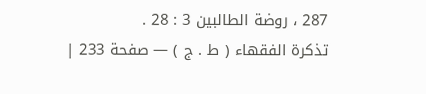287 ، روضة الطالبين 3 : 28 .
تذكرة الفقهاء ( ط . ج ) — صفحة 233 |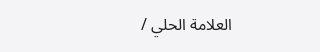العلامة الحلي /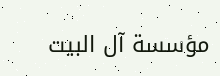مؤسسة آل البيت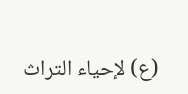(ع) لإحياء التراث